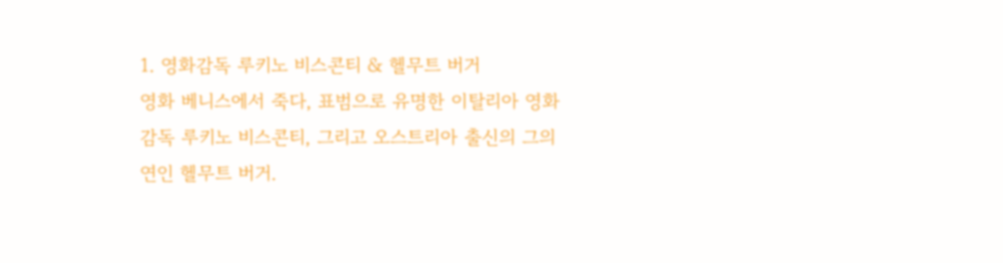1. 영화감독 루키노 비스콘티 & 헬무트 버거
영화 베니스에서 죽다, 표범으로 유명한 이탈리아 영화 감독 루키노 비스콘티, 그리고 오스트리아 출신의 그의 연인 헬무트 버거.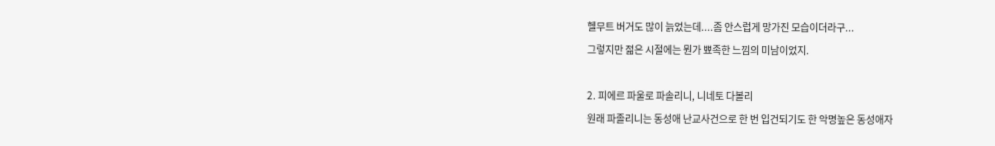헬무트 버거도 많이 늙었는데....좀 안스럽게 망가진 모습이더라구...
그렇지만 젊은 시절에는 뭔가 뾰족한 느낌의 미남이었지.

2. 피에르 파울로 파솔리니, 니네토 다볼리
원래 파졸리니는 동성애 난교사건으로 한 번 입건되기도 한 악명높은 동성애자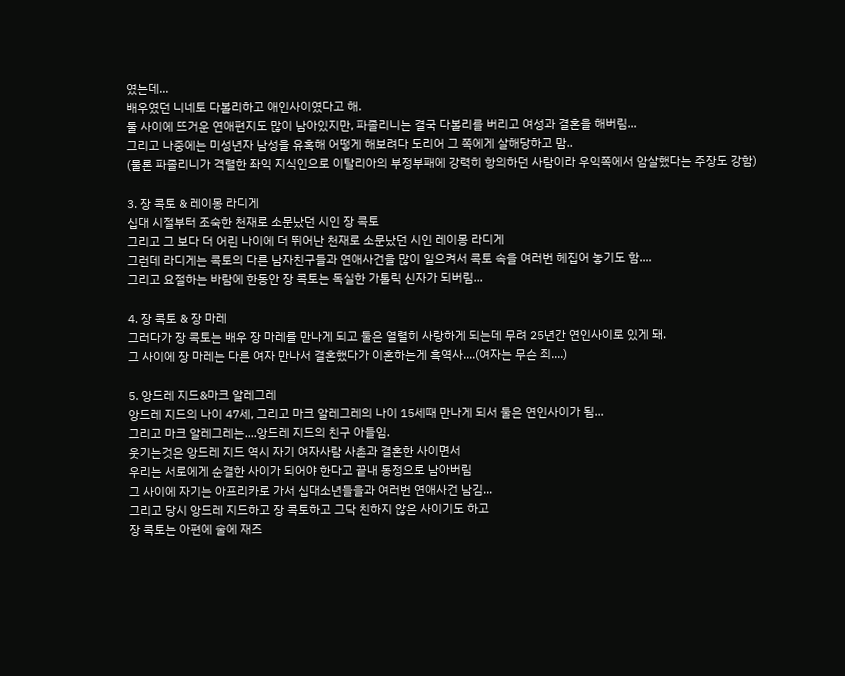였는데...
배우였던 니네토 다볼리하고 애인사이였다고 해.
둘 사이에 뜨거운 연애편지도 많이 남아있지만, 파졸리니는 결국 다볼리를 버리고 여성과 결혼을 해버림...
그리고 나중에는 미성년자 남성을 유혹해 어떻게 해보려다 도리어 그 쪽에게 살해당하고 맘..
(물론 파졸리니가 격렬한 좌익 지식인으로 이탈리아의 부정부패에 강력히 항의하던 사람이라 우익쪽에서 암살했다는 주장도 강함)

3. 장 콕토 & 레이몽 라디게
십대 시절부터 조숙한 천재로 소문났던 시인 장 콕토
그리고 그 보다 더 어린 나이에 더 뛰어난 천재로 소문났던 시인 레이몽 라디게
그런데 라디게는 콕토의 다른 남자친구들과 연애사건을 많이 일으켜서 콕토 속을 여러번 헤집어 놓기도 함....
그리고 요절하는 바람에 한동안 장 콕토는 독실한 가톨릭 신자가 되버림...

4. 장 콕토 & 장 마레
그러다가 장 콕토는 배우 장 마레를 만나게 되고 둘은 열렬히 사랑하게 되는데 무려 25년간 연인사이로 있게 돼.
그 사이에 장 마레는 다른 여자 만나서 결혼했다가 이혼하는게 흑역사....(여자는 무슨 죄....)

5. 앙드레 지드&마크 알레그레
앙드레 지드의 나이 47세, 그리고 마크 알레그레의 나이 15세때 만나게 되서 둘은 연인사이가 됨...
그리고 마크 알레그레는....앙드레 지드의 친구 아들임.
웃기는것은 앙드레 지드 역시 자기 여자사람 사촌과 결혼한 사이면서
우리는 서로에게 순결한 사이가 되어야 한다고 끝내 동정으로 남아버림
그 사이에 자기는 아프리카로 가서 십대소년들을과 여러번 연애사건 남김...
그리고 당시 앙드레 지드하고 장 콕토하고 그닥 친하지 않은 사이기도 하고
장 콕토는 아편에 술에 재즈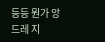등등 뭔가 앙드레 지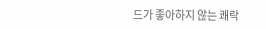드가 좋아하지 않는 쾌락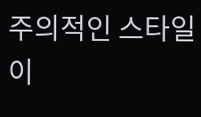주의적인 스타일이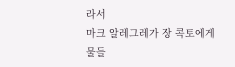라서
마크 알레그레가 장 콕토에게 물들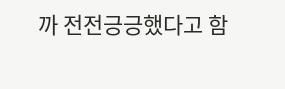까 전전긍긍했다고 함